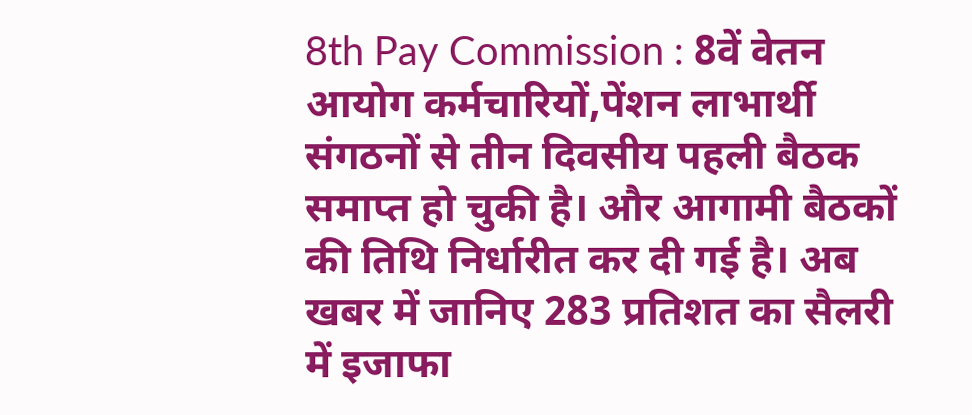8th Pay Commission : 8वें वेतन आयोग कर्मचारियों,पेंशन लाभार्थी संगठनों से तीन दिवसीय पहली बैठक समाप्त हो चुकी है। और आगामी बैठकों की तिथि निर्धारीत कर दी गई है। अब खबर में जानिए 283 प्रतिशत का सैलरी में इजाफा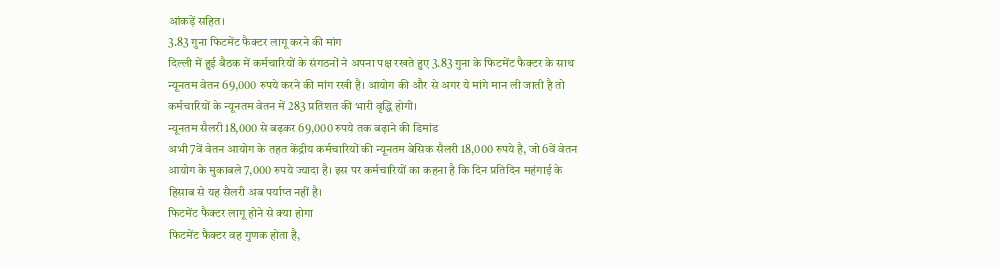आंकड़ें सहित।
3.83 गुना फिटमेंट फैक्टर लागू करने की मांग
दिल्ली में हुई बैठक में कर्मचारियों के संगठनों ने अपना पक्ष रखते हुए 3.83 गुना के फिटमेंट फैक्टर के साथ न्यूनतम वेतन 69,000 रुपये करने की मांग रखी है। आयोग की और से अगर ये मांगे मान ली जाती है तो कर्मचारियों के न्यूनतम वेतन में 283 प्रतिशत की भारी वृद्धि होगी।
न्यूनतम सैलरी 18,000 से बढ़कर 69,000 रुपये तक बढ़ाने की डिमांड
अभी 7वें वेतन आयोग के तहत केंद्रीय कर्मचारियों की न्यूनतम बेसिक सैलरी 18,000 रुपये है, जो 6वें वेतन आयोग के मुकाबले 7,000 रुपये ज्यादा है। इस पर कर्मचारियों का कहना है कि दिन प्रतिदिन महंगाई के हिसाब से यह सैलरी अब पर्याप्त नहीं है।
फिटमेंट फैक्टर लागू होने से क्या होगा
फिटमेंट फैक्टर वह गुणक होता है,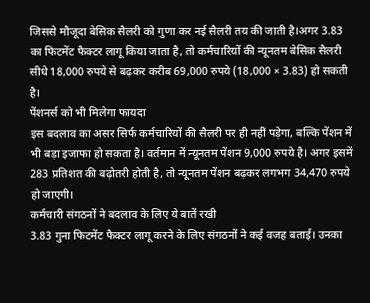जिससे मौजूदा बेसिक सैलरी को गुणा कर नई सैलरी तय की जाती है।अगर 3.83 का फिटमेंट फैक्टर लागू किया जाता है, तो कर्मचारियों की न्यूनतम बेसिक सैलरी सीधे 18,000 रुपये से बढ़कर करीब 69,000 रुपये (18,000 × 3.83) हो सकती है।
पेंशनर्स को भी मिलेगा फायदा
इस बदलाव का असर सिर्फ कर्मचारियों की सैलरी पर ही नहीं पड़ेगा, बल्कि पेंशन में भी बड़ा इजाफा हो सकता है। वर्तमान में न्यूनतम पेंशन 9,000 रुपये है। अगर इसमें 283 प्रतिशत की बढ़ोतरी होती है, तो न्यूनतम पेंशन बढ़कर लगभग 34,470 रुपये हो जाएगी।
कर्मचारी संगठनों ने बदलाव के लिए ये बातें रखी
3.83 गुना फिटमेंट फैक्टर लागू करने के लिए संगठनों ने कई वजह बताई। उनका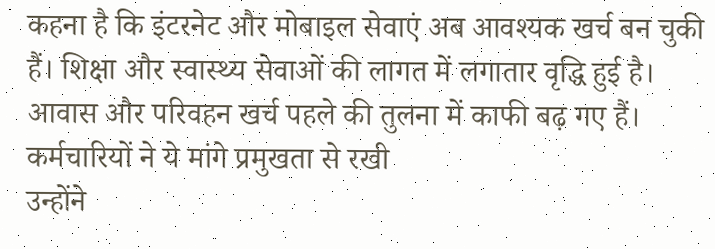कहना है कि इंटरनेट और मोबाइल सेवाएं अब आवश्यक खर्च बन चुकी हैं। शिक्षा और स्वास्थ्य सेवाओं की लागत में लगातार वृद्धि हुई है। आवास और परिवहन खर्च पहले की तुलना में काफी बढ़ गए हैं।
कर्मचारियों ने ये मांगे प्रमुखता से रखी
उन्होंने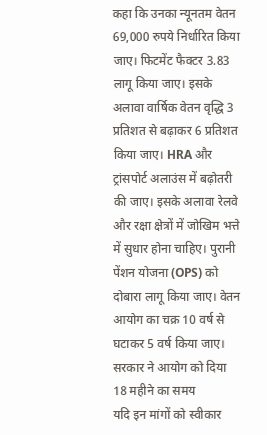कहा कि उनका न्यूनतम वेतन 69,000 रुपये निर्धारित किया जाए। फिटमेंट फैक्टर 3.83 लागू किया जाए। इसके अलावा वार्षिक वेतन वृद्धि 3 प्रतिशत से बढ़ाकर 6 प्रतिशत किया जाए। HRA और ट्रांसपोर्ट अलाउंस में बढ़ोतरी की जाए। इसके अलावा रेलवे और रक्षा क्षेत्रों में जोखिम भत्ते में सुधार होना चाहिए। पुरानी पेंशन योजना (OPS) को दोबारा लागू किया जाए। वेतन आयोग का चक्र 10 वर्ष से घटाकर 5 वर्ष किया जाए।
सरकार ने आयोग को दिया 18 महीने का समय
यदि इन मांगों को स्वीकार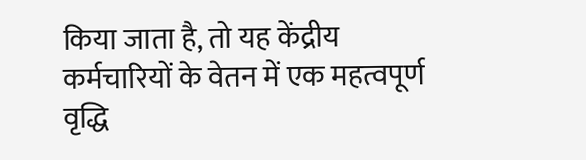किया जाता है, तो यह केंद्रीय कर्मचारियों के वेतन में एक महत्वपूर्ण वृद्धि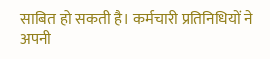साबित हो सकती है। कर्मचारी प्रतिनिधियों ने अपनी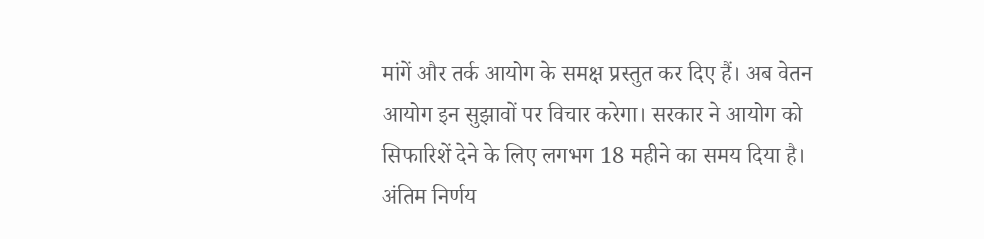मांगें और तर्क आयोग के समक्ष प्रस्तुत कर दिए हैं। अब वेतन आयोग इन सुझावों पर विचार करेगा। सरकार ने आयोग को सिफारिशें देने के लिए लगभग 18 महीने का समय दिया है। अंतिम निर्णय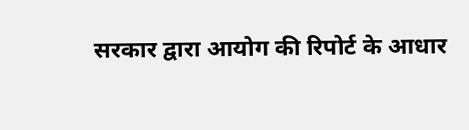सरकार द्वारा आयोग की रिपोर्ट के आधार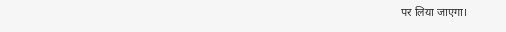पर लिया जाएगा।